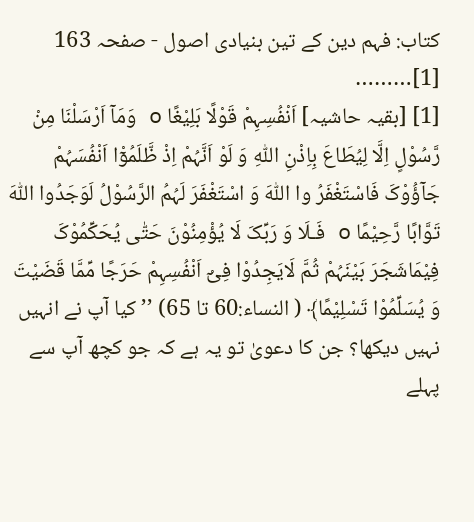کتاب: فہم دین کے تین بنیادی اصول - صفحہ 163
[1]………
[1] [بقیہ حاشیہ] اَنْفُسِہِمْ قَوْلًا بَلِیْغًا o وَمَآ اَرْسَلْنَا مِنْ رَّسُوْلٍ اِلَّا لِیُطَاعَ بِاِذْنِ اللّٰہِ وَ لَوْ اَنَّہُمْ اِذْ ظَّلَمُوْٓا اَنْفُسَہُمْ جَآؤُوْکَ فَاسْتَغْفَرُ وا اللّٰہَ وَ اسْتَغْفَرَ لَہُمُ الرَّسُوْلُ لَوَجَدُوا اللّٰہَ تَوَّابًا رَّحِیْمًا o فَـلَا وَ رَبِّکَ لَا یُؤْمِنُوْنَ حَتّٰی یُحَکِّمُوْکَ فِیْمَاشَجَرَ بَیْنَہُمْ ثُمَّ لَایَجِدُوْا فِیْٓ اَنْفُسِہِمْ حَرَجًا مِّمَّا قَضَیْتَ وَ یُسَلِّمُوْا تَسْلِیْمًا﴾ ( النساء:60 تا 65) ’’ کیا آپ نے انہیں نہیں دیکھا؟ جن کا دعویٰ تو یہ ہے کہ جو کچھ آپ سے پہلے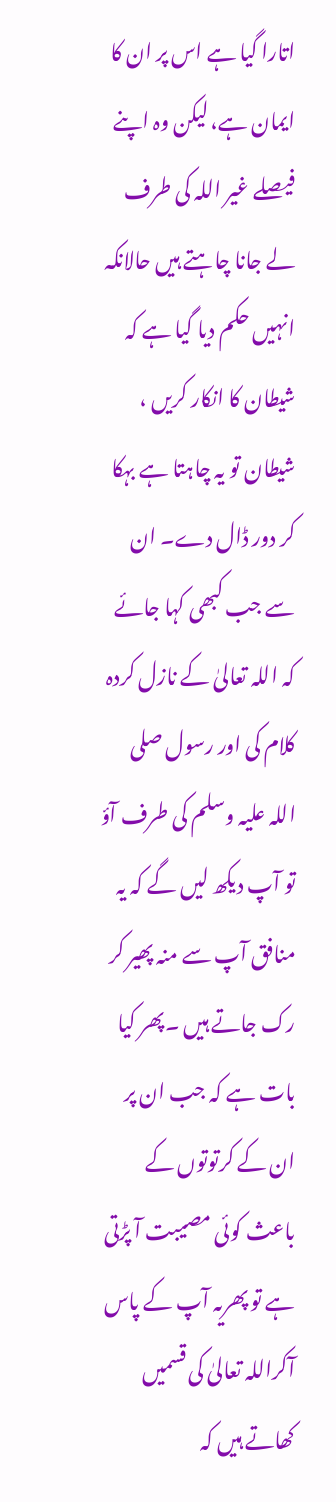اتارا گیا ہے اس پر ان کا ایمان ہے، لیکن وہ اپنے فیصلے غیر اللہ کی طرف لے جانا چاہتے ہیں حالانکہ انہیں حکم دیا گیا ہے کہ شیطان کا انکار کریں ، شیطان تو یہ چاہتا ہے بہکا کر دور ڈال دے۔ ان سے جب کبھی کہا جائے کہ اللہ تعالیٰ کے نازل کردہ کلام کی اور رسول صلی اللہ علیہ وسلم کی طرف آؤ تو آپ دیکھ لیں گے کہ یہ منافق آپ سے منہ پھیر کر رک جاتے ہیں ۔پھر کیا بات ہے کہ جب ان پر ان کے کرتوتوں کے باعث کوئی مصیبت آ پڑتی ہے تو پھریہ آپ کے پاس آکراللہ تعالیٰ کی قسمیں کھاتے ہیں کہ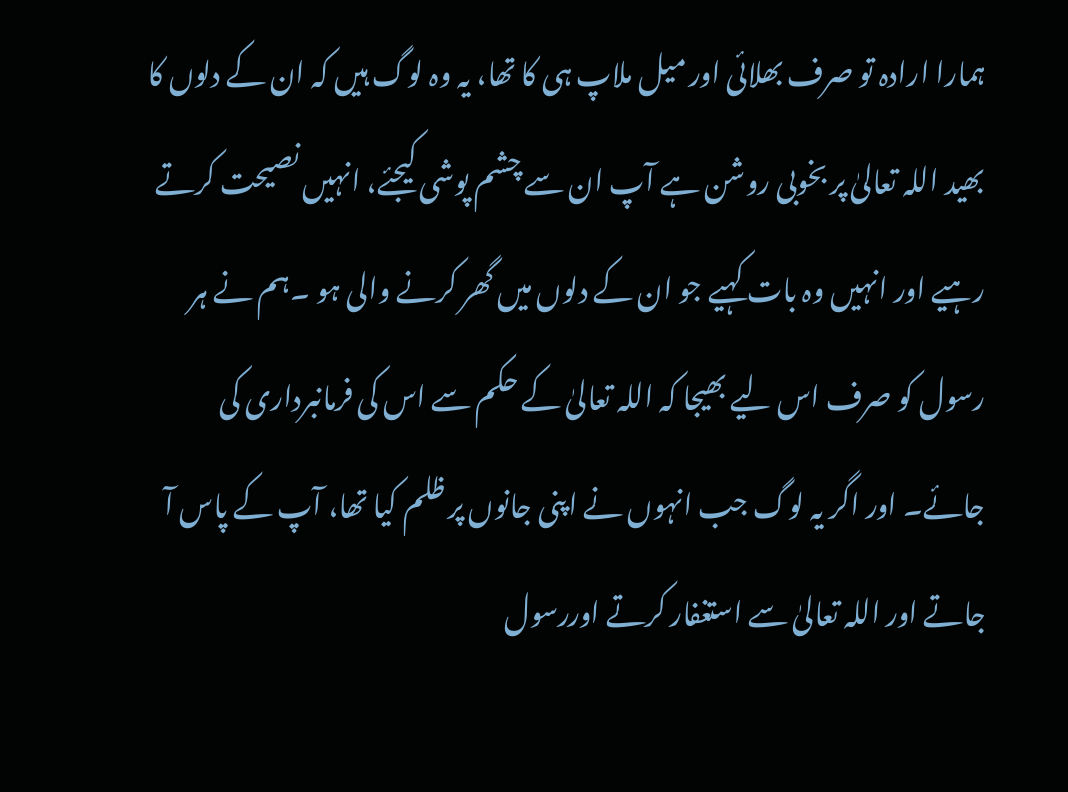ہمارا ارادہ تو صرف بھلائی اور میل ملاپ ہی کا تھا، یہ وہ لوگ ہیں کہ ان کے دلوں کا بھید اللہ تعالیٰ پر بخوبی روشن ہے آپ ان سے چشم پوشی کیجئے، انہیں نصیحت کرتے رہیے اور انہیں وہ بات کہیے جو ان کے دلوں میں گھر کرنے والی ہو ۔ہم نے ہر رسول کو صرف اس لیے بھیجا کہ اللہ تعالیٰ کے حکم سے اس کی فرمانبرداری کی جائے۔ اور اگر یہ لوگ جب انہوں نے اپنی جانوں پر ظلم کیا تھا، آپ کے پاس آ جاتے اور اللہ تعالیٰ سے استغفار کرتے اوررسول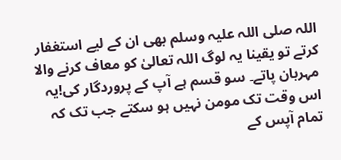اللہ صلی اللہ علیہ وسلم بھی ان کے لیے استغفار کرتے تو یقینا یہ لوگ اللہ تعالیٰ کو معاف کرنے والا مہربان پاتے۔ سو قسم ہے آپ کے پروردگار کی!یہ اس وقت تک مومن نہیں ہو سکتے جب تک کہ تمام آپس کے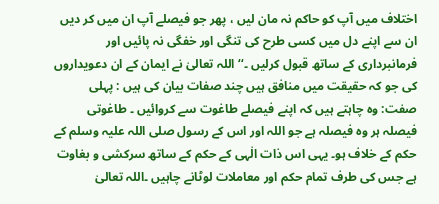اختلاف میں آپ کو حاکم نہ مان لیں ، پھر جو فیصلے آپ ان میں کر دیں ان سے اپنے دل میں کسی طرح کی تنگی اور خفگی نہ پائیں اور فرمانبرداری کے ساتھ قبول کرلیں ۔‘‘ اللہ تعالیٰ نے ایمان کے ان دعویداروں کی جو کہ حقیقت میں منافق ہیں چند صفات بیان کی ہیں : پہلی صفت: وہ چاہتے ہیں کہ اپنے فیصلے طاغوت سے کروائیں ۔ طاغوتی فیصلہ ہر وہ فیصلہ ہے جو اللہ اور اس کے رسول صلی اللہ علیہ وسلم کے حکم کے خلاف ہو۔ یہی اس ذات الٰہی کے حکم کے ساتھ سرکشی و بغاوت ہے جس کی طرف تمام حکم اور معاملات لوٹانے چاہیں ۔اللہ تعالیٰ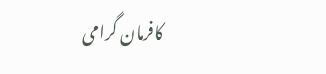کافرمان گرامی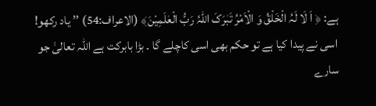ہے: ﴿ اَ لَا لَہُ الْخَلْقُ وَ الْاَمْرُ تَبٰرَکَ اللّٰہُ رَبُّ الْعٰلَمِیْنَ﴾ (الاعراف:54) ’’ یاد رکھو! اسی نے پیدا کیا ہے تو حکم بھی اسی کاچلے گا ۔ بڑا بابرکت ہے اللہ تعالیٰ جو سارے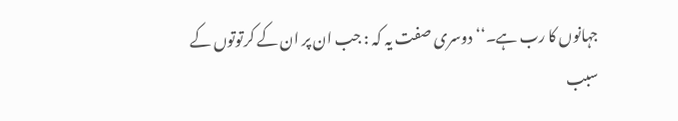جہانوں کا رب ہے۔‘‘ دوسری صفت یہ کہ : جب ان پر ان کے کرتوتوں کے سبب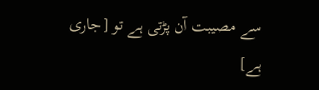سے مصیبت آن پڑتی ہے تو [جاری ہے]